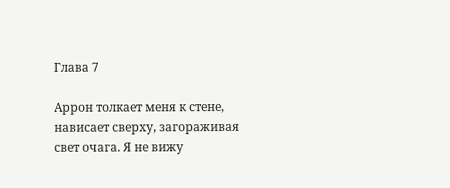Глава 7

Аррон толкает меня к стене, нависает сверху, загораживая свет очага. Я не вижу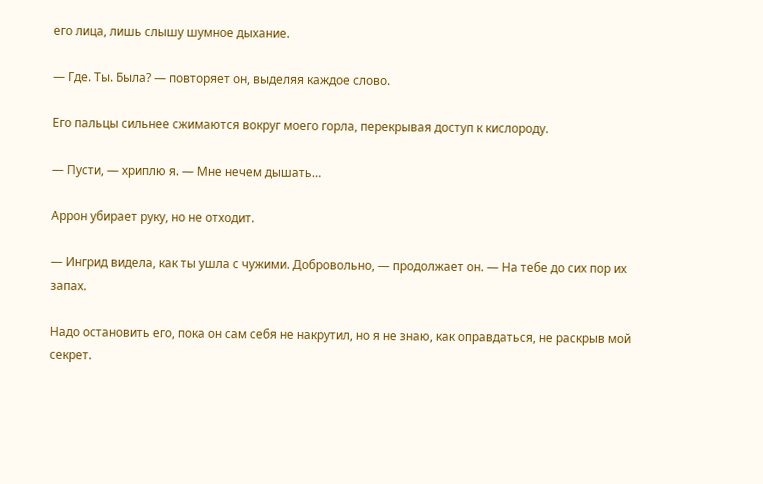его лица, лишь слышу шумное дыхание.

— Где. Ты. Была? — повторяет он, выделяя каждое слово.

Его пальцы сильнее сжимаются вокруг моего горла, перекрывая доступ к кислороду.

— Пусти, — хриплю я. — Мне нечем дышать…

Аррон убирает руку, но не отходит.

— Ингрид видела, как ты ушла с чужими. Добровольно, — продолжает он. — На тебе до сих пор их запах.

Надо остановить его, пока он сам себя не накрутил, но я не знаю, как оправдаться, не раскрыв мой секрет.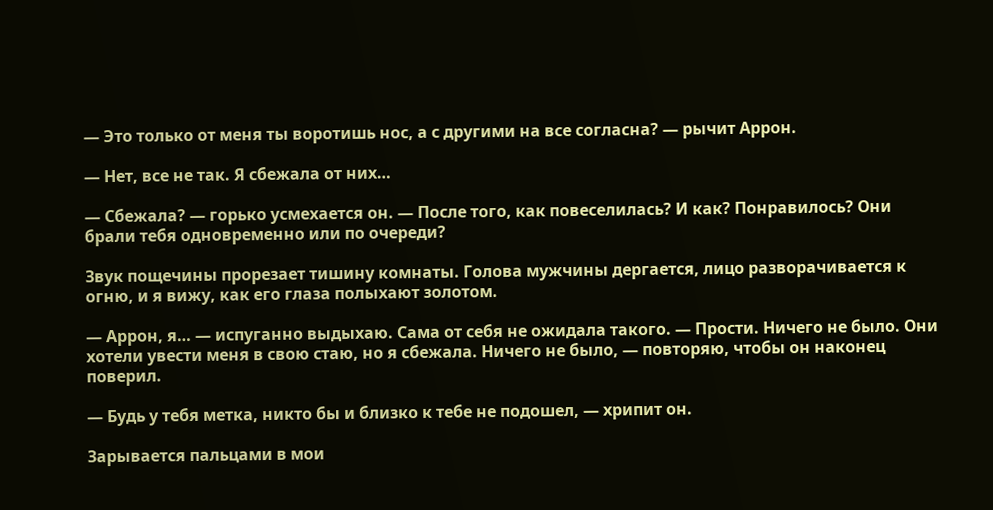— Это только от меня ты воротишь нос, а с другими на все согласна? — рычит Аррон.

— Нет, все не так. Я сбежала от них…

— Сбежала? — горько усмехается он. — После того, как повеселилась? И как? Понравилось? Они брали тебя одновременно или по очереди?

Звук пощечины прорезает тишину комнаты. Голова мужчины дергается, лицо разворачивается к огню, и я вижу, как его глаза полыхают золотом.

— Аррон, я… — испуганно выдыхаю. Сама от себя не ожидала такого. — Прости. Ничего не было. Они хотели увести меня в свою стаю, но я сбежала. Ничего не было, — повторяю, чтобы он наконец поверил.

— Будь у тебя метка, никто бы и близко к тебе не подошел, — хрипит он.

Зарывается пальцами в мои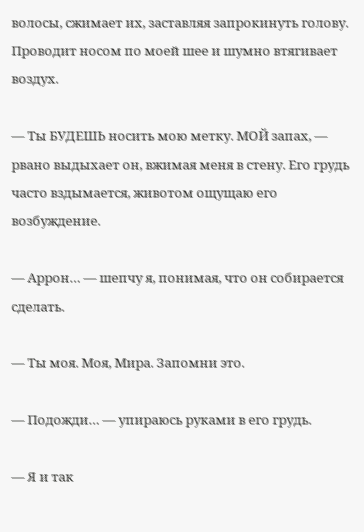волосы, сжимает их, заставляя запрокинуть голову. Проводит носом по моей шее и шумно втягивает воздух.

— Ты БУДЕШЬ носить мою метку. МОЙ запах, — рвано выдыхает он, вжимая меня в стену. Его грудь часто вздымается, животом ощущаю его возбуждение.

— Аррон… — шепчу я, понимая, что он собирается сделать.

— Ты моя. Моя, Мира. Запомни это.

— Подожди… — упираюсь руками в его грудь.

— Я и так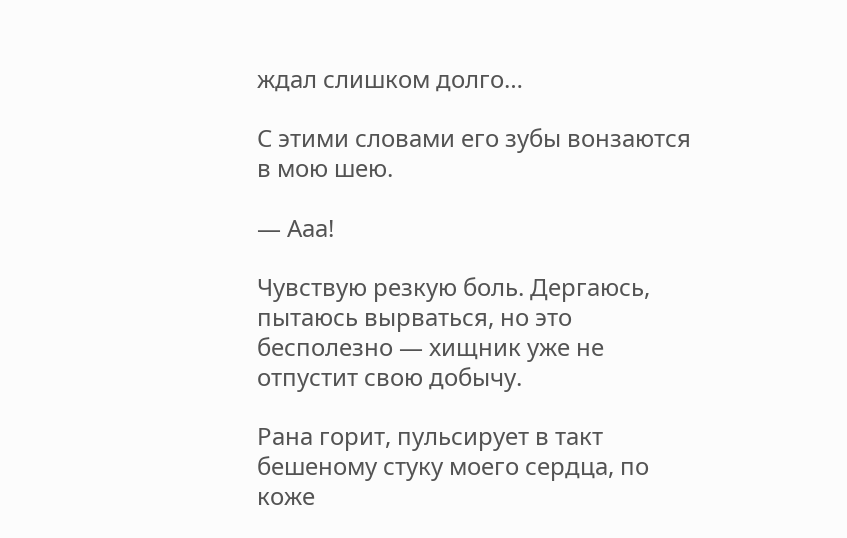ждал слишком долго…

С этими словами его зубы вонзаются в мою шею.

— Ааа!

Чувствую резкую боль. Дергаюсь, пытаюсь вырваться, но это бесполезно — хищник уже не отпустит свою добычу.

Рана горит, пульсирует в такт бешеному стуку моего сердца, по коже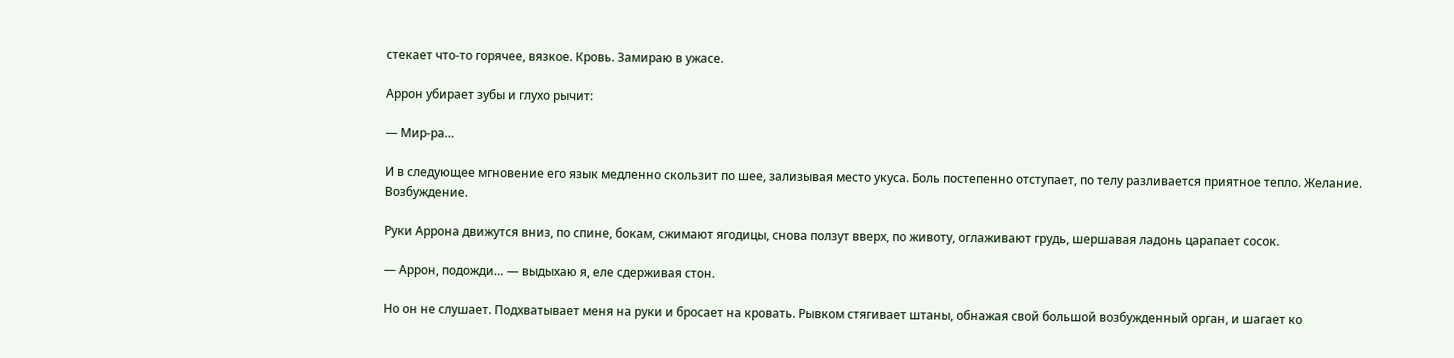стекает что-то горячее, вязкое. Кровь. Замираю в ужасе.

Аррон убирает зубы и глухо рычит:

— Мир-ра…

И в следующее мгновение его язык медленно скользит по шее, зализывая место укуса. Боль постепенно отступает, по телу разливается приятное тепло. Желание. Возбуждение.

Руки Аррона движутся вниз, по спине, бокам, сжимают ягодицы, снова ползут вверх, по животу, оглаживают грудь, шершавая ладонь царапает сосок.

— Аррон, подожди… — выдыхаю я, еле сдерживая стон.

Но он не слушает. Подхватывает меня на руки и бросает на кровать. Рывком стягивает штаны, обнажая свой большой возбужденный орган, и шагает ко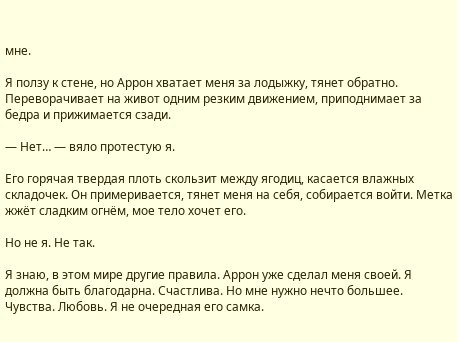мне.

Я ползу к стене, но Аррон хватает меня за лодыжку, тянет обратно. Переворачивает на живот одним резким движением, приподнимает за бедра и прижимается сзади.

— Нет… — вяло протестую я.

Его горячая твердая плоть скользит между ягодиц, касается влажных складочек. Он примеривается, тянет меня на себя, собирается войти. Метка жжёт сладким огнём, мое тело хочет его.

Но не я. Не так.

Я знаю, в этом мире другие правила. Аррон уже сделал меня своей. Я должна быть благодарна. Счастлива. Но мне нужно нечто большее. Чувства. Любовь. Я не очередная его самка.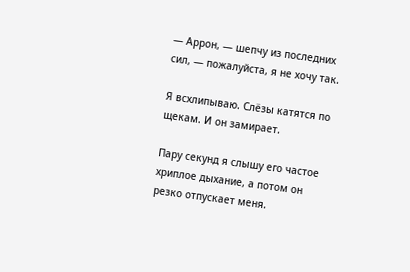— Аррон, — шепчу из последних сил, — пожалуйста, я не хочу так.

Я всхлипываю. Слёзы катятся по щекам. И он замирает.

Пару секунд я слышу его частое хриплое дыхание, а потом он резко отпускает меня.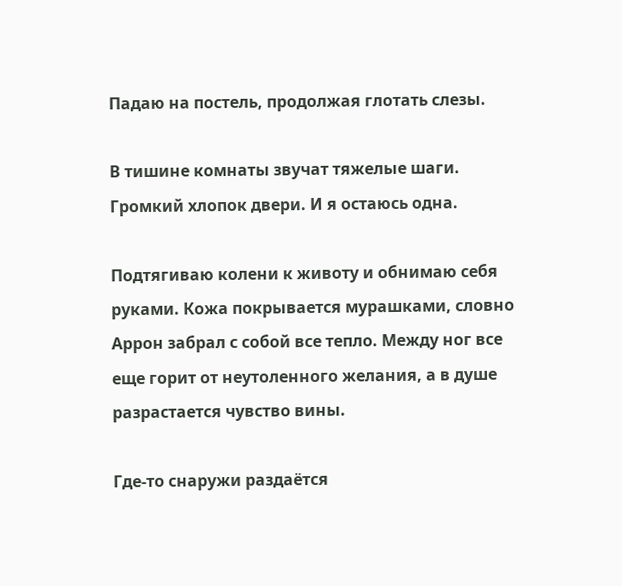Падаю на постель, продолжая глотать слезы.

В тишине комнаты звучат тяжелые шаги. Громкий хлопок двери. И я остаюсь одна.

Подтягиваю колени к животу и обнимаю себя руками. Кожа покрывается мурашками, словно Аррон забрал с собой все тепло. Между ног все еще горит от неутоленного желания, а в душе разрастается чувство вины.

Где-то снаружи раздаётся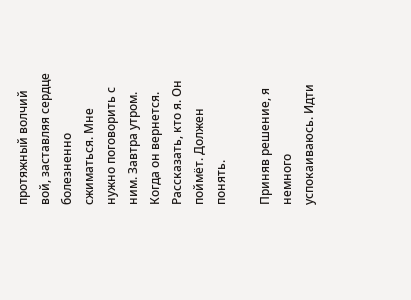протяжный волчий вой, заставляя сердце болезненно сжиматься. Мне нужно поговорить с ним. Завтра утром. Когда он вернется. Рассказать, кто я. Он поймёт. Должен понять.

Приняв решение, я немного успокаиваюсь. Идти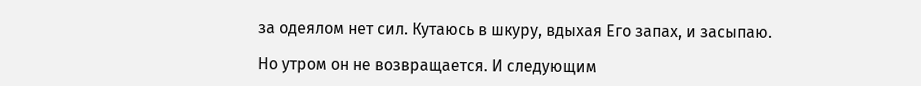за одеялом нет сил. Кутаюсь в шкуру, вдыхая Его запах, и засыпаю.

Но утром он не возвращается. И следующим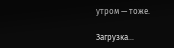утром — тоже.

Загрузка...